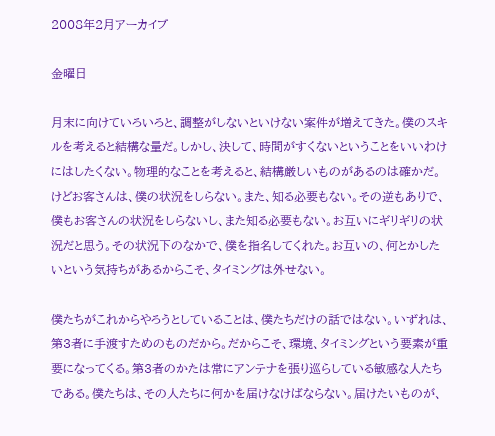2008年2月アーカイブ

金曜日

月末に向けていろいろと、調整がしないといけない案件が増えてきた。僕のスキルを考えると結構な量だ。しかし、決して、時間がすくないということをいいわけにはしたくない。物理的なことを考えると、結構厳しいものがあるのは確かだ。けどお客さんは、僕の状況をしらない。また、知る必要もない。その逆もありで、僕もお客さんの状況をしらないし、また知る必要もない。お互いにギリギリの状況だと思う。その状況下のなかで、僕を指名してくれた。お互いの、何とかしたいという気持ちがあるからこそ、タイミングは外せない。

僕たちがこれからやろうとしていることは、僕たちだけの話ではない。いずれは、第3者に手渡すためのものだから。だからこそ、環境、タイミングという要素が重要になってくる。第3者のかたは常にアンテナを張り巡らしている敏感な人たちである。僕たちは、その人たちに何かを届けなけばならない。届けたいものが、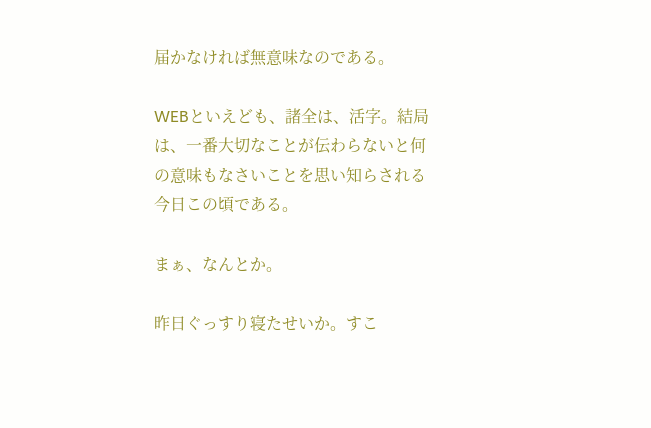届かなければ無意味なのである。

WEBといえども、諸全は、活字。結局は、一番大切なことが伝わらないと何の意味もなさいことを思い知らされる今日この頃である。

まぁ、なんとか。

昨日ぐっすり寝たせいか。すこ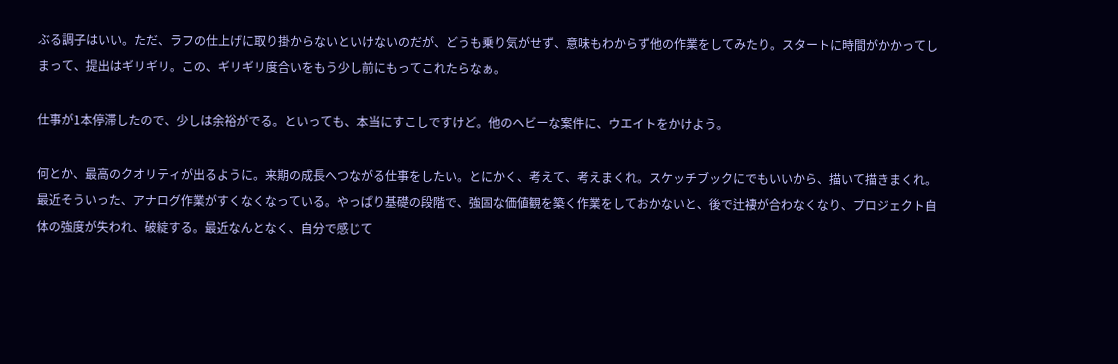ぶる調子はいい。ただ、ラフの仕上げに取り掛からないといけないのだが、どうも乗り気がせず、意味もわからず他の作業をしてみたり。スタートに時間がかかってしまって、提出はギリギリ。この、ギリギリ度合いをもう少し前にもってこれたらなぁ。

仕事が1本停滞したので、少しは余裕がでる。といっても、本当にすこしですけど。他のヘビーな案件に、ウエイトをかけよう。

何とか、最高のクオリティが出るように。来期の成長へつながる仕事をしたい。とにかく、考えて、考えまくれ。スケッチブックにでもいいから、描いて描きまくれ。最近そういった、アナログ作業がすくなくなっている。やっぱり基礎の段階で、強固な価値観を築く作業をしておかないと、後で辻褄が合わなくなり、プロジェクト自体の強度が失われ、破綻する。最近なんとなく、自分で感じて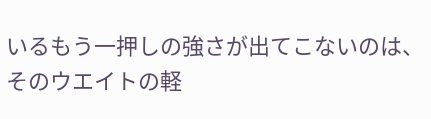いるもう一押しの強さが出てこないのは、そのウエイトの軽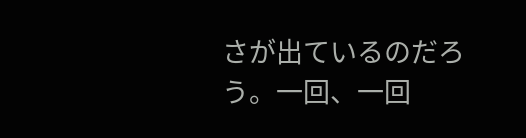さが出ているのだろう。一回、一回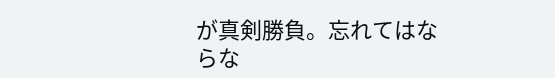が真剣勝負。忘れてはならな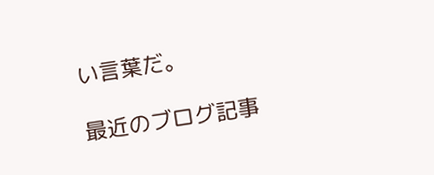い言葉だ。

最近のブログ記事